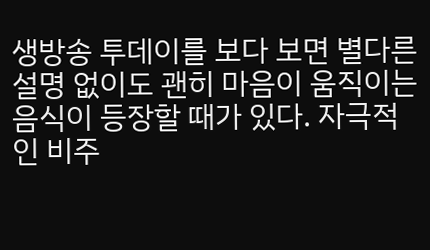생방송 투데이를 보다 보면 별다른 설명 없이도 괜히 마음이 움직이는 음식이 등장할 때가 있다. 자극적인 비주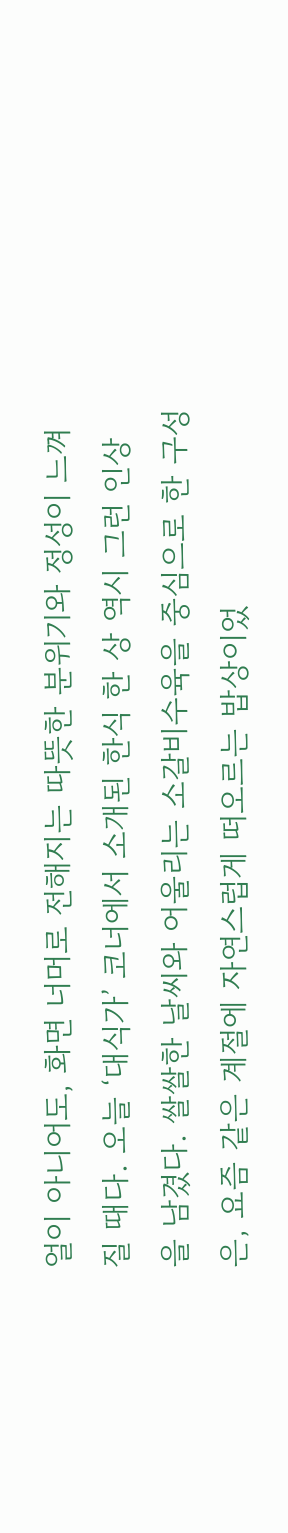얼이 아니어도, 화면 너머로 전해지는 따뜻한 분위기와 정성이 느껴질 때다. 오늘 ‘대식가’ 코너에서 소개된 한식 한 상 역시 그런 인상을 남겼다. 쌀쌀한 날씨와 어울리는 소갈비수육을 중심으로 한 구성은, 요즘 같은 계절에 자연스럽게 떠오르는 밥상이었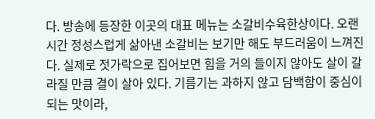다. 방송에 등장한 이곳의 대표 메뉴는 소갈비수육한상이다. 오랜 시간 정성스럽게 삶아낸 소갈비는 보기만 해도 부드러움이 느껴진다. 실제로 젓가락으로 집어보면 힘을 거의 들이지 않아도 살이 갈라질 만큼 결이 살아 있다. 기름기는 과하지 않고 담백함이 중심이 되는 맛이라,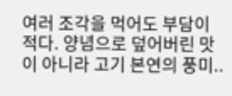여러 조각을 먹어도 부담이 적다. 양념으로 덮어버린 맛이 아니라 고기 본연의 풍미..